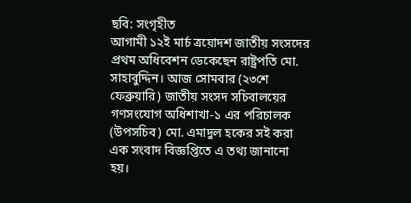ছবি: সংগৃহীত
আগামী ১২ই মার্চ ত্রয়োদশ জাতীয় সংসদের প্রথম অধিবেশন ডেকেছেন রাষ্ট্রপতি মো. সাহাবুদ্দিন। আজ সোমবার (২৩শে ফেব্রুয়ারি) জাতীয় সংসদ সচিবালয়ের গণসংযোগ অধিশাখা-১ এর পরিচালক (উপসচিব) মো. এমাদুল হকের সই করা এক সংবাদ বিজ্ঞপ্তিতে এ তথ্য জানানো হয়।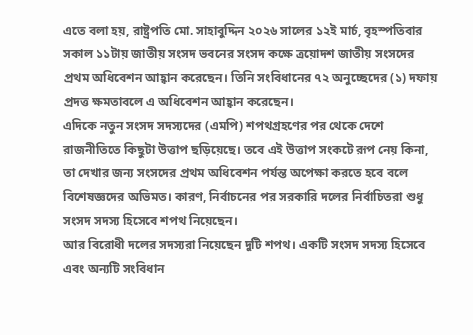এতে বলা হয়, রাষ্ট্রপতি মো. সাহাবুদ্দিন ২০২৬ সালের ১২ই মার্চ, বৃহস্পতিবার সকাল ১১টায় জাতীয় সংসদ ভবনের সংসদ কক্ষে ত্রয়োদশ জাতীয় সংসদের প্রথম অধিবেশন আহ্বান করেছেন। তিনি সংবিধানের ৭২ অনুচ্ছেদের (১) দফায় প্রদত্ত ক্ষমতাবলে এ অধিবেশন আহ্বান করেছেন।
এদিকে নতুন সংসদ সদস্যদের (এমপি) শপথগ্রহণের পর থেকে দেশে রাজনীতিতে কিছুটা উত্তাপ ছড়িয়েছে। তবে এই উত্তাপ সংকটে রূপ নেয় কিনা, তা দেখার জন্য সংসদের প্রথম অধিবেশন পর্যন্ত অপেক্ষা করতে হবে বলে বিশেষজ্ঞদের অভিমত। কারণ, নির্বাচনের পর সরকারি দলের নির্বাচিতরা শুধু সংসদ সদস্য হিসেবে শপথ নিয়েছেন।
আর বিরোধী দলের সদস্যরা নিয়েছেন দুটি শপথ। একটি সংসদ সদস্য হিসেবে এবং অন্যটি সংবিধান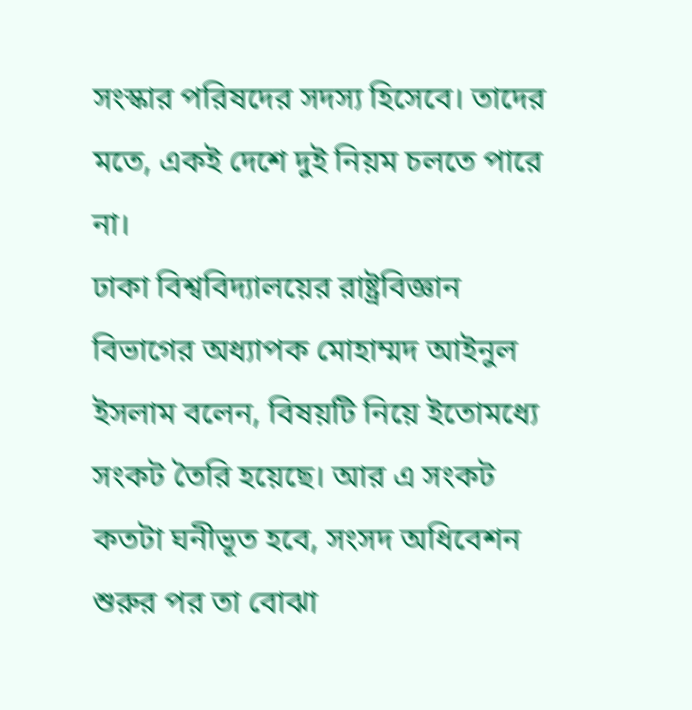সংস্কার পরিষদের সদস্য হিসেবে। তাদের মতে, একই দেশে দুই নিয়ম চলতে পারে না।
ঢাকা বিশ্ববিদ্যালয়ের রাষ্ট্রবিজ্ঞান বিভাগের অধ্যাপক মোহাম্মদ আইনুল ইসলাম বলেন, বিষয়টি নিয়ে ইতোমধ্যে সংকট তৈরি হয়েছে। আর এ সংকট কতটা ঘনীভূত হবে, সংসদ অধিবেশন শুরুর পর তা বোঝা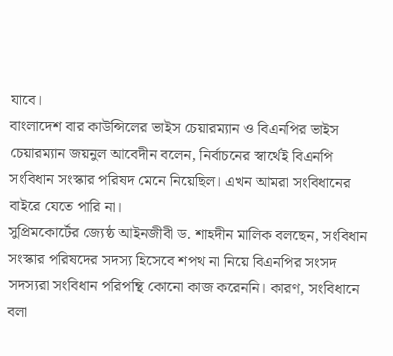যাবে।
বাংলাদেশ বার কাউন্সিলের ভাইস চেয়ারম্যান ও বিএনপির ভাইস চেয়ারম্যান জয়নুল আবেদীন বলেন, নির্বাচনের স্বার্থেই বিএনপি সংবিধান সংস্কার পরিষদ মেনে নিয়েছিল। এখন আমরা সংবিধানের বাইরে যেতে পারি না।
সুপ্রিমকোর্টের জ্যেষ্ঠ আইনজীবী ড. শাহদীন মালিক বলছেন, সংবিধান সংস্কার পরিষদের সদস্য হিসেবে শপথ না নিয়ে বিএনপির সংসদ সদস্যরা সংবিধান পরিপন্থি কোনো কাজ করেননি। কারণ, সংবিধানে বলা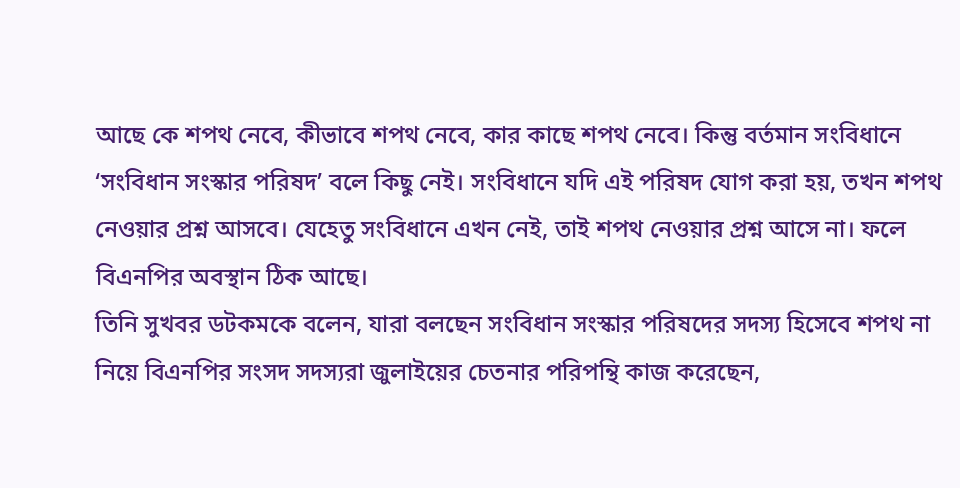আছে কে শপথ নেবে, কীভাবে শপথ নেবে, কার কাছে শপথ নেবে। কিন্তু বর্তমান সংবিধানে ‘সংবিধান সংস্কার পরিষদ’ বলে কিছু নেই। সংবিধানে যদি এই পরিষদ যোগ করা হয়, তখন শপথ নেওয়ার প্রশ্ন আসবে। যেহেতু সংবিধানে এখন নেই, তাই শপথ নেওয়ার প্রশ্ন আসে না। ফলে বিএনপির অবস্থান ঠিক আছে।
তিনি সুখবর ডটকমকে বলেন, যারা বলছেন সংবিধান সংস্কার পরিষদের সদস্য হিসেবে শপথ না নিয়ে বিএনপির সংসদ সদস্যরা জুলাইয়ের চেতনার পরিপন্থি কাজ করেছেন,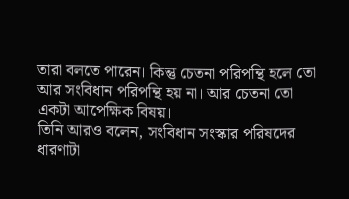তারা বলতে পারেন। কিন্তু চেতনা পরিপন্থি হলে তো আর সংবিধান পরিপন্থি হয় না। আর চেতনা তো একটা আপেক্ষিক বিষয়।
তিনি আরও বলেন, সংবিধান সংস্কার পরিষদের ধারণাটা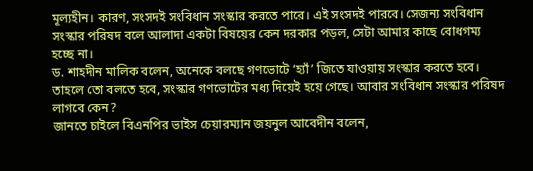মূল্যহীন। কারণ, সংসদই সংবিধান সংস্কার করতে পারে। এই সংসদই পারবে। সেজন্য সংবিধান সংস্কার পরিষদ বলে আলাদা একটা বিষয়ের কেন দরকার পড়ল, সেটা আমার কাছে বোধগম্য হচ্ছে না।
ড. শাহদীন মালিক বলেন, অনেকে বলছে গণভোটে ‘হ্যাঁ’ জিতে যাওয়ায় সংস্কার করতে হবে। তাহলে তো বলতে হবে, সংস্কার গণভোটের মধ্য দিয়েই হয়ে গেছে। আবার সংবিধান সংস্কার পরিষদ লাগবে কেন?
জানতে চাইলে বিএনপির ভাইস চেয়ারম্যান জয়নুল আবেদীন বলেন,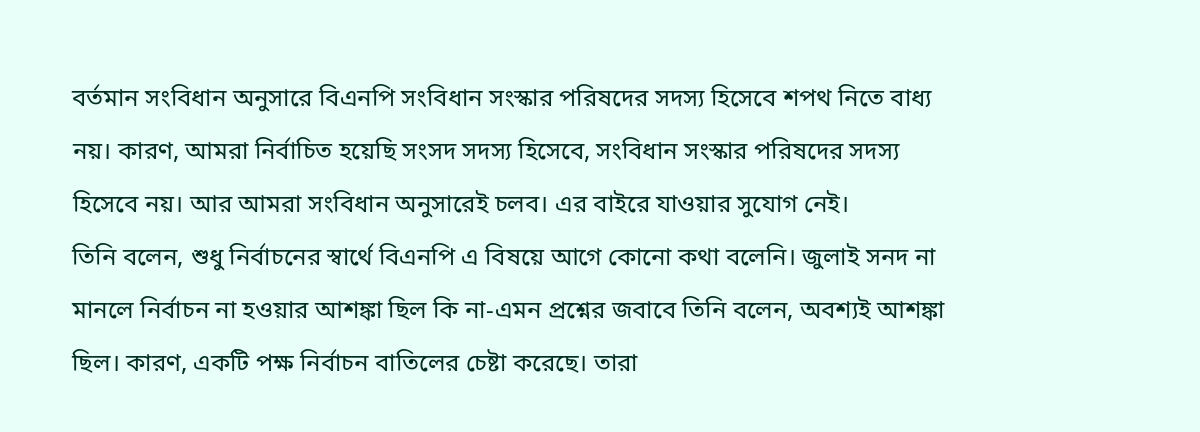বর্তমান সংবিধান অনুসারে বিএনপি সংবিধান সংস্কার পরিষদের সদস্য হিসেবে শপথ নিতে বাধ্য নয়। কারণ, আমরা নির্বাচিত হয়েছি সংসদ সদস্য হিসেবে, সংবিধান সংস্কার পরিষদের সদস্য হিসেবে নয়। আর আমরা সংবিধান অনুসারেই চলব। এর বাইরে যাওয়ার সুযোগ নেই।
তিনি বলেন, শুধু নির্বাচনের স্বার্থে বিএনপি এ বিষয়ে আগে কোনো কথা বলেনি। জুলাই সনদ না মানলে নির্বাচন না হওয়ার আশঙ্কা ছিল কি না-এমন প্রশ্নের জবাবে তিনি বলেন, অবশ্যই আশঙ্কা ছিল। কারণ, একটি পক্ষ নির্বাচন বাতিলের চেষ্টা করেছে। তারা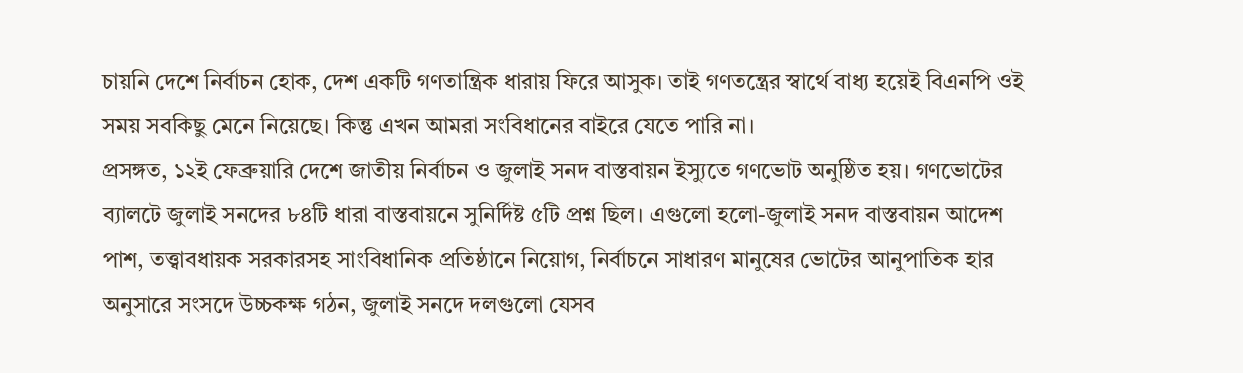চায়নি দেশে নির্বাচন হোক, দেশ একটি গণতান্ত্রিক ধারায় ফিরে আসুক। তাই গণতন্ত্রের স্বার্থে বাধ্য হয়েই বিএনপি ওই সময় সবকিছু মেনে নিয়েছে। কিন্তু এখন আমরা সংবিধানের বাইরে যেতে পারি না।
প্রসঙ্গত, ১২ই ফেব্রুয়ারি দেশে জাতীয় নির্বাচন ও জুলাই সনদ বাস্তবায়ন ইস্যুতে গণভোট অনুষ্ঠিত হয়। গণভোটের ব্যালটে জুলাই সনদের ৮৪টি ধারা বাস্তবায়নে সুনির্দিষ্ট ৫টি প্রশ্ন ছিল। এগুলো হলো-জুলাই সনদ বাস্তবায়ন আদেশ পাশ, তত্ত্বাবধায়ক সরকারসহ সাংবিধানিক প্রতিষ্ঠানে নিয়োগ, নির্বাচনে সাধারণ মানুষের ভোটের আনুপাতিক হার অনুসারে সংসদে উচ্চকক্ষ গঠন, জুলাই সনদে দলগুলো যেসব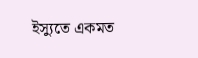ইস্যুতে একমত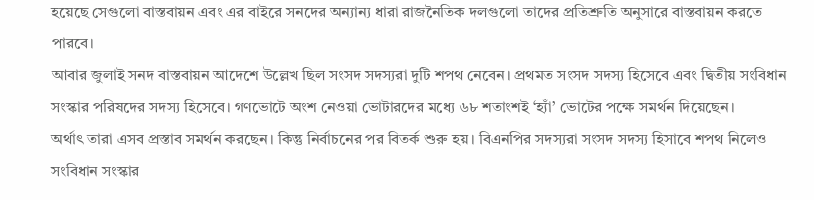হয়েছে সেগুলো বাস্তবায়ন এবং এর বাইরে সনদের অন্যান্য ধারা রাজনৈতিক দলগুলো তাদের প্রতিশ্রুতি অনুসারে বাস্তবায়ন করতে পারবে।
আবার জুলাই সনদ বাস্তবায়ন আদেশে উল্লেখ ছিল সংসদ সদস্যরা দুটি শপথ নেবেন। প্রথমত সংসদ সদস্য হিসেবে এবং দ্বিতীয় সংবিধান সংস্কার পরিষদের সদস্য হিসেবে। গণভোটে অংশ নেওয়া ভোটারদের মধ্যে ৬৮ শতাংশই ‘হ্যাঁ’ ভোটের পক্ষে সমর্থন দিয়েছেন।
অর্থাৎ তারা এসব প্রস্তাব সমর্থন করছেন। কিন্তু নির্বাচনের পর বিতর্ক শুরু হয়। বিএনপির সদস্যরা সংসদ সদস্য হিসাবে শপথ নিলেও সংবিধান সংস্কার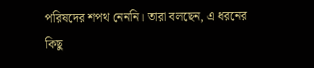পরিষদের শপথ নেননি। তারা বলছেন, এ ধরনের কিছু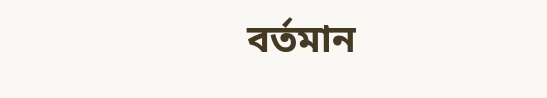বর্তমান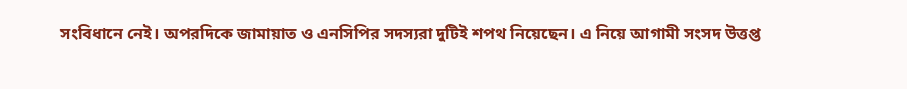সংবিধানে নেই। অপরদিকে জামায়াত ও এনসিপির সদস্যরা দুটিই শপথ নিয়েছেন। এ নিয়ে আগামী সংসদ উত্তপ্ত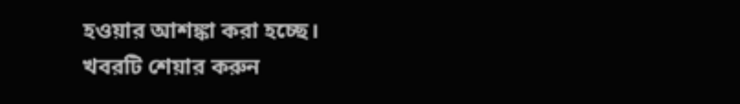হওয়ার আশঙ্কা করা হচ্ছে।
খবরটি শেয়ার করুন